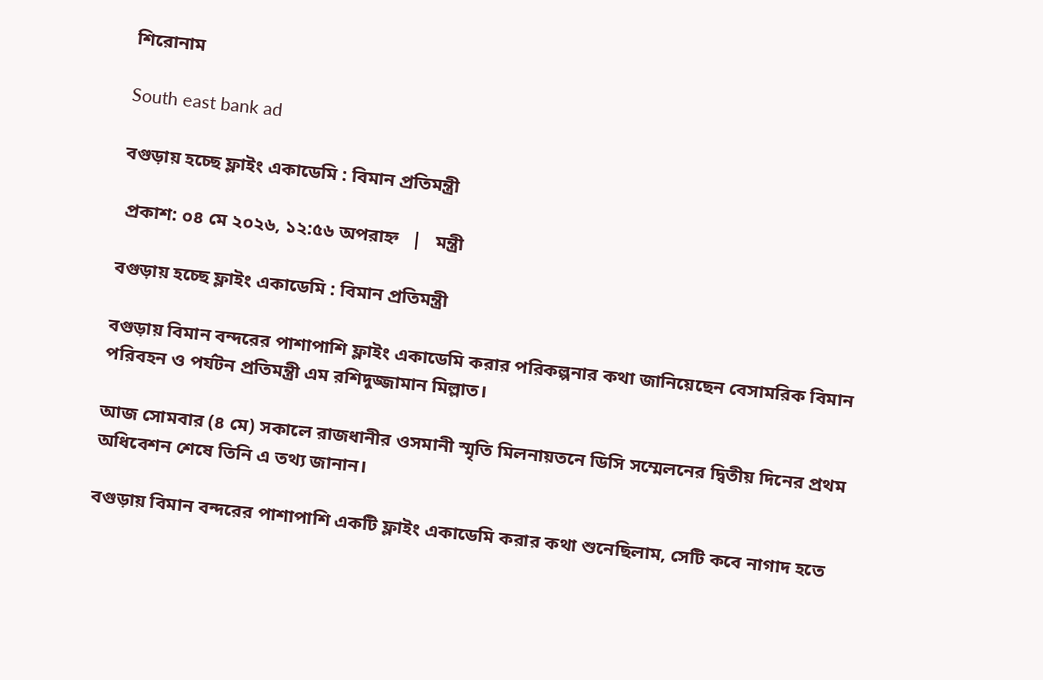শিরোনাম

South east bank ad

বগুড়ায় হচ্ছে ফ্লাইং একাডেমি : বিমান প্রতিমন্ত্রী

 প্রকাশ: ০৪ মে ২০২৬, ১২:৫৬ অপরাহ্ন   |   মন্ত্রী

বগুড়ায় হচ্ছে ফ্লাইং একাডেমি : বিমান প্রতিমন্ত্রী

বগুড়ায় বিমান বন্দরের পাশাপাশি ফ্লাইং একাডেমি করার পরিকল্পনার কথা জানিয়েছেন বেসামরিক বিমান পরিবহন ও পর্যটন প্রতিমন্ত্রী এম রশিদুজ্জামান মিল্লাত।

আজ সোমবার (৪ মে) সকালে রাজধানীর ওসমানী স্মৃতি মিলনায়তনে ডিসি সম্মেলনের দ্বিতীয় দিনের প্রথম অধিবেশন শেষে তিনি এ তথ্য জানান।

বগুড়ায় বিমান বন্দরের পাশাপাশি একটি ফ্লাইং একাডেমি করার কথা শুনেছিলাম, সেটি কবে নাগাদ হতে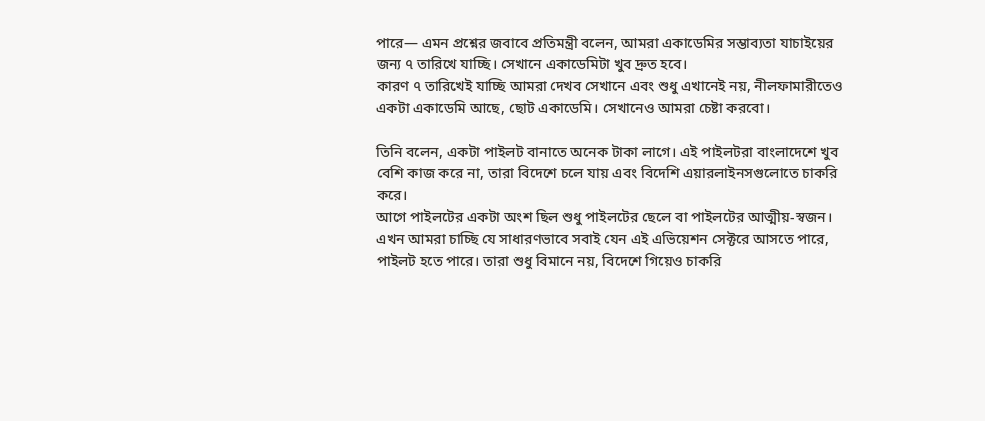পারে— এমন প্রশ্নের জবাবে প্রতিমন্ত্রী বলেন, আমরা একাডেমির সম্ভাব্যতা যাচাইয়ের জন্য ৭ তারিখে যাচ্ছি। সেখানে একাডেমিটা খুব দ্রুত হবে।
কারণ ৭ তারিখেই যাচ্ছি আমরা দেখব সেখানে এবং শুধু এখানেই নয়, নীলফামারীতেও একটা একাডেমি আছে, ছোট একাডেমি। সেখানেও আমরা চেষ্টা করবো।

তিনি বলেন, একটা পাইলট বানাতে অনেক টাকা লাগে। এই পাইলটরা বাংলাদেশে খুব বেশি কাজ করে না, তারা বিদেশে চলে যায় এবং বিদেশি এয়ারলাইনসগুলোতে চাকরি করে।
আগে পাইলটের একটা অংশ ছিল শুধু পাইলটের ছেলে বা পাইলটের আত্মীয়-স্বজন। এখন আমরা চাচ্ছি যে সাধারণভাবে সবাই যেন এই এভিয়েশন সেক্টরে আসতে পারে, পাইলট হতে পারে। তারা শুধু বিমানে নয়, বিদেশে গিয়েও চাকরি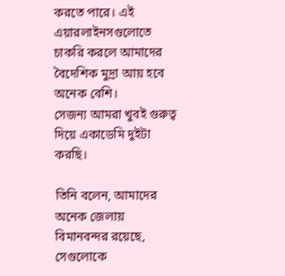করতে পারে। এই এয়ারলাইনসগুলোতে চাকরি করলে আমাদের বৈদেশিক মুদ্রা আয় হবে অনেক বেশি।
সেজন্য আমরা খুবই গুরুত্ব দিয়ে একাডেমি দুইটা করছি।

তিনি বলেন, আমাদের অনেক জেলায় বিমানবন্দর রয়েছে, সেগুলোকে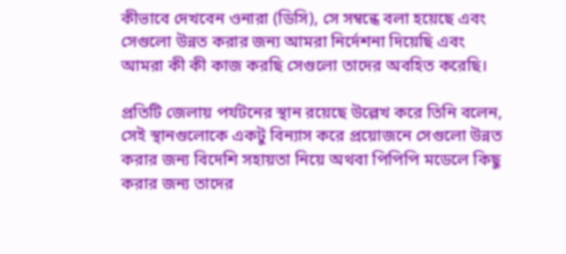কীভাবে দেখবেন ওনারা (ডিসি), সে সম্বন্ধে বলা হয়েছে এবং সেগুলো উন্নত করার জন্য আমরা নির্দেশনা দিয়েছি এবং আমরা কী কী কাজ করছি সেগুলো তাদের অবহিত করেছি।

প্রতিটি জেলায় পর্যটনের স্থান রয়েছে উল্লেখ করে তিনি বলেন, সেই স্থানগুলোকে একটু বিন্যাস করে প্রয়োজনে সেগুলো উন্নত করার জন্য বিদেশি সহায়তা নিয়ে অথবা পিপিপি মডেলে কিছু করার জন্য তাদের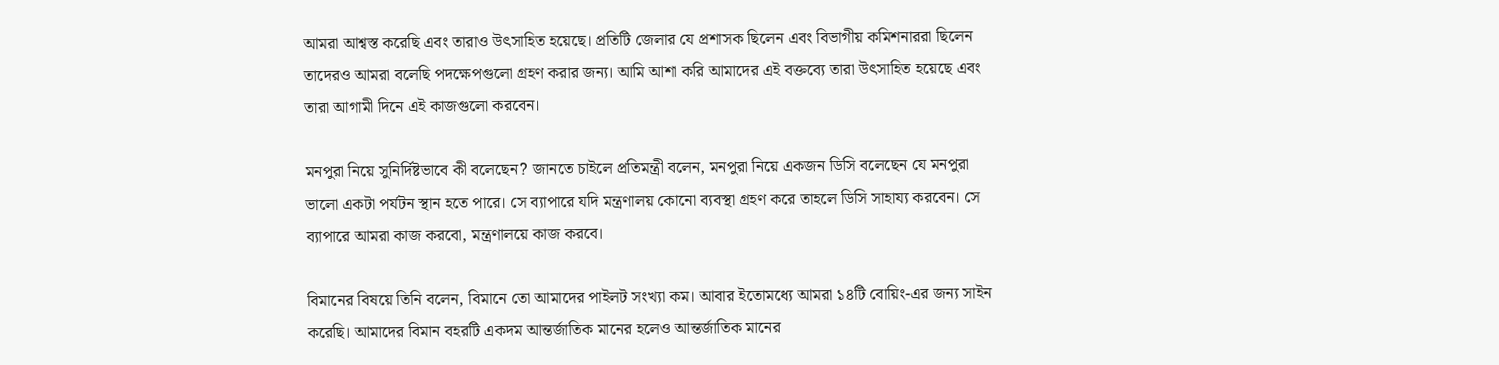আমরা আশ্বস্ত করেছি এবং তারাও উৎসাহিত হয়েছে। প্রতিটি জেলার যে প্রশাসক ছিলেন এবং বিভাগীয় কমিশনাররা ছিলেন তাদেরও আমরা বলেছি পদক্ষেপগুলো গ্রহণ করার জন্য। আমি আশা করি আমাদের এই বক্তব্যে তারা উৎসাহিত হয়েছে এবং তারা আগামী দিনে এই কাজগুলো করবেন।

মনপুরা নিয়ে সুনির্দিষ্টভাবে কী বলেছেন? জানতে চাইলে প্রতিমন্ত্রী বলেন, মনপুরা নিয়ে একজন ডিসি বলেছেন যে মনপুরা ভালো একটা পর্যটন স্থান হতে পারে। সে ব্যাপারে যদি মন্ত্রণালয় কোনো ব্যবস্থা গ্রহণ করে তাহলে ডিসি সাহায্য করবেন। সে ব্যাপারে আমরা কাজ করবো, মন্ত্রণালয়ে কাজ করবে।

বিমানের বিষয়ে তিনি বলেন, বিমানে তো আমাদের পাইলট সংখ্যা কম। আবার ইতোমধ্যে আমরা ১৪টি বোয়িং-এর জন্য সাইন করেছি। আমাদের বিমান বহরটি একদম আন্তর্জাতিক মানের হলেও আন্তর্জাতিক মানের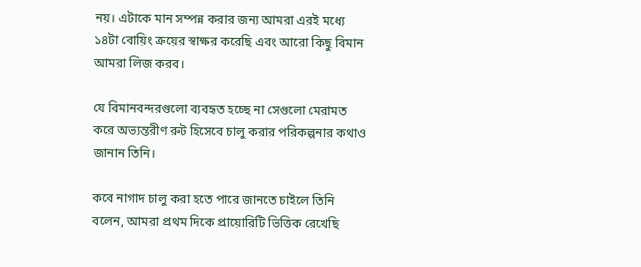নয়। এটাকে মান সম্পন্ন করার জন্য আমরা এরই মধ্যে ১৪টা বোয়িং ক্রয়ের স্বাক্ষর করেছি এবং আরো কিছু বিমান আমরা লিজ করব।

যে বিমানবন্দরগুলো ব্যবহৃত হচ্ছে না সেগুলো মেরামত করে অভ্যন্তরীণ রুট হিসেবে চালু করার পরিকল্পনার কথাও জানান তিনি।

কবে নাগাদ চালু করা হতে পারে জানতে চাইলে তিনি বলেন, আমরা প্রথম দিকে প্রায়োরিটি ভিত্তিক রেখেছি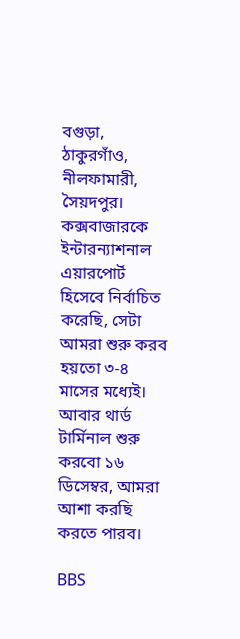বগুড়া, ঠাকুরগাঁও, নীলফামারী, সৈয়দপুর। কক্সবাজারকে ইন্টারন্যাশনাল এয়ারপোর্ট হিসেবে নির্বাচিত করেছি, সেটা আমরা শুরু করব হয়তো ৩-৪ মাসের মধ্যেই। আবার থার্ড টার্মিনাল শুরু করবো ১৬ ডিসেম্বর, আমরা আশা করছি করতে পারব।

BBS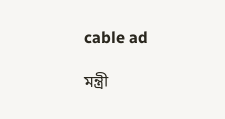cable ad

মন্ত্রী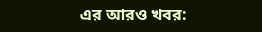এর আরও খবর: